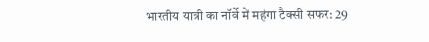भारतीय यात्री का नॉर्वे में महंगा टैक्सी सफर: 29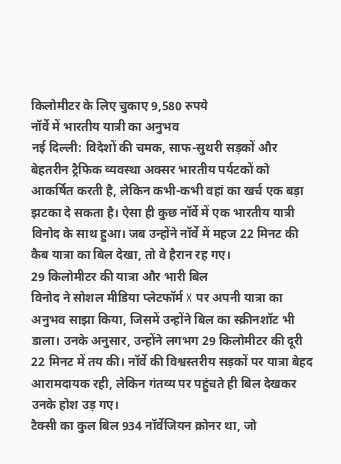किलोमीटर के लिए चुकाए 9,580 रुपये
नॉर्वे में भारतीय यात्री का अनुभव
नई दिल्ली: विदेशों की चमक, साफ-सुथरी सड़कों और बेहतरीन ट्रैफिक व्यवस्था अक्सर भारतीय पर्यटकों को आकर्षित करती है, लेकिन कभी-कभी वहां का खर्च एक बड़ा झटका दे सकता है। ऐसा ही कुछ नॉर्वे में एक भारतीय यात्री विनोद के साथ हुआ। जब उन्होंने नॉर्वे में महज 22 मिनट की कैब यात्रा का बिल देखा, तो वे हैरान रह गए।
29 किलोमीटर की यात्रा और भारी बिल
विनोद ने सोशल मीडिया प्लेटफॉर्म X पर अपनी यात्रा का अनुभव साझा किया, जिसमें उन्होंने बिल का स्क्रीनशॉट भी डाला। उनके अनुसार, उन्होंने लगभग 29 किलोमीटर की दूरी 22 मिनट में तय की। नॉर्वे की विश्वस्तरीय सड़कों पर यात्रा बेहद आरामदायक रही, लेकिन गंतव्य पर पहुंचते ही बिल देखकर उनके होश उड़ गए।
टैक्सी का कुल बिल 934 नॉर्वेजियन क्रोनर था, जो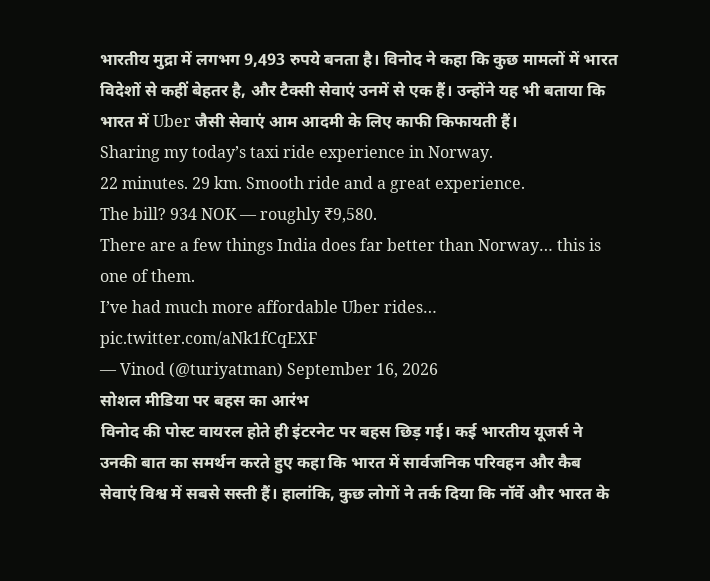भारतीय मुद्रा में लगभग 9,493 रुपये बनता है। विनोद ने कहा कि कुछ मामलों में भारत विदेशों से कहीं बेहतर है, और टैक्सी सेवाएं उनमें से एक हैं। उन्होंने यह भी बताया कि भारत में Uber जैसी सेवाएं आम आदमी के लिए काफी किफायती हैं।
Sharing my today’s taxi ride experience in Norway.
22 minutes. 29 km. Smooth ride and a great experience.
The bill? 934 NOK — roughly ₹9,580.
There are a few things India does far better than Norway… this is one of them.
I’ve had much more affordable Uber rides… pic.twitter.com/aNk1fCqEXF
— Vinod (@turiyatman) September 16, 2026
सोशल मीडिया पर बहस का आरंभ
विनोद की पोस्ट वायरल होते ही इंटरनेट पर बहस छिड़ गई। कई भारतीय यूजर्स ने उनकी बात का समर्थन करते हुए कहा कि भारत में सार्वजनिक परिवहन और कैब सेवाएं विश्व में सबसे सस्ती हैं। हालांकि, कुछ लोगों ने तर्क दिया कि नॉर्वे और भारत के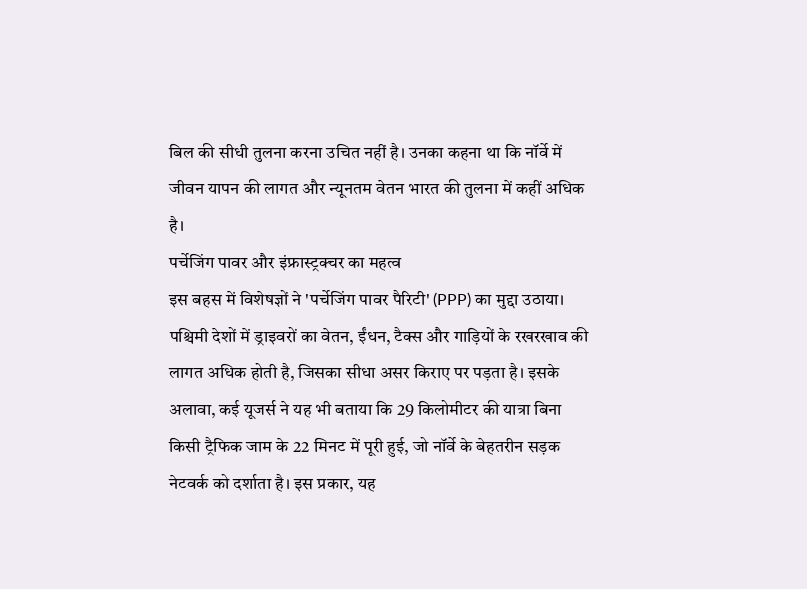बिल की सीधी तुलना करना उचित नहीं है। उनका कहना था कि नॉर्वे में जीवन यापन की लागत और न्यूनतम वेतन भारत की तुलना में कहीं अधिक है।
पर्चेजिंग पावर और इंफ्रास्ट्रक्चर का महत्व
इस बहस में विशेषज्ञों ने 'पर्चेजिंग पावर पैरिटी' (PPP) का मुद्दा उठाया। पश्चिमी देशों में ड्राइवरों का वेतन, ईंधन, टैक्स और गाड़ियों के रखरखाव की लागत अधिक होती है, जिसका सीधा असर किराए पर पड़ता है। इसके अलावा, कई यूजर्स ने यह भी बताया कि 29 किलोमीटर की यात्रा बिना किसी ट्रैफिक जाम के 22 मिनट में पूरी हुई, जो नॉर्वे के बेहतरीन सड़क नेटवर्क को दर्शाता है। इस प्रकार, यह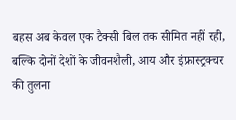बहस अब केवल एक टैक्सी बिल तक सीमित नहीं रही, बल्कि दोनों देशों के जीवनशैली, आय और इंफ्रास्ट्रक्चर की तुलना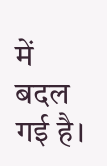में बदल गई है।